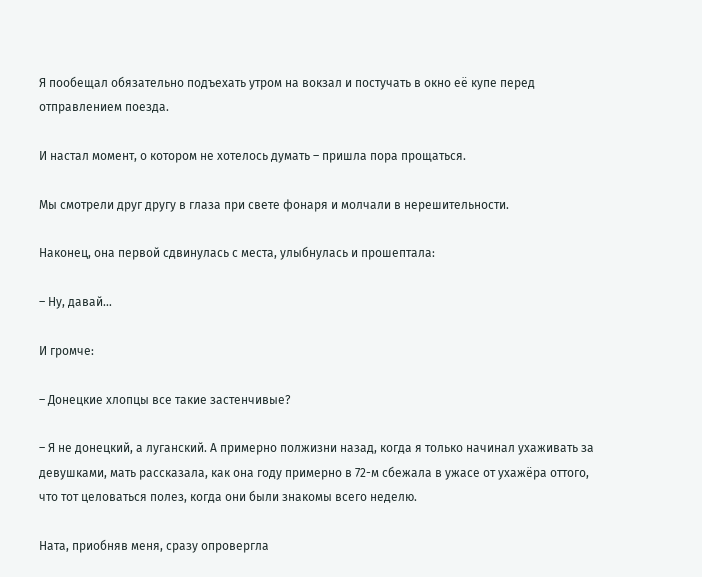Я пообещал обязательно подъехать утром на вокзал и постучать в окно её купе перед отправлением поезда.

И настал момент, о котором не хотелось думать – пришла пора прощаться.

Мы смотрели друг другу в глаза при свете фонаря и молчали в нерешительности.

Наконец, она первой сдвинулась с места, улыбнулась и прошептала:

– Ну, давай…

И громче:

– Донецкие хлопцы все такие застенчивые?

– Я не донецкий, а луганский. А примерно полжизни назад, когда я только начинал ухаживать за девушками, мать рассказала, как она году примерно в 72-м сбежала в ужасе от ухажёра оттого, что тот целоваться полез, когда они были знакомы всего неделю.

Ната, приобняв меня, сразу опровергла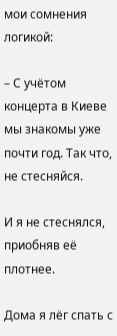мои сомнения логикой:

– С учётом концерта в Киеве мы знакомы уже почти год. Так что, не стесняйся.

И я не стеснялся, приобняв её плотнее.

Дома я лёг спать с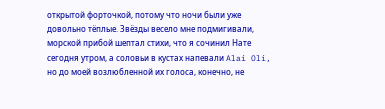открытой форточкой, потому что ночи были уже довольно тёплые. Звёзды весело мне подмигивали, морской прибой шептал стихи, что я сочинил Нате сегодня утром, а соловьи в кустах напевали Alai Oli, но до моей возлюбленной их голоса, конечно, не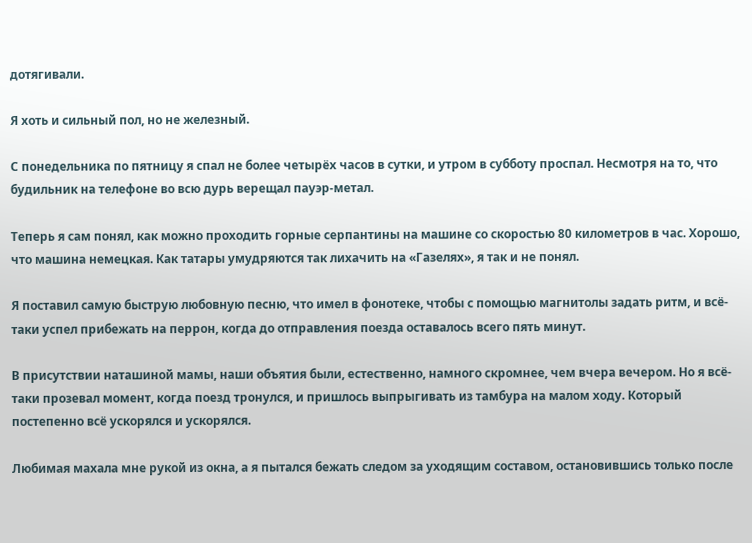дотягивали.

Я хоть и сильный пол, но не железный.

С понедельника по пятницу я спал не более четырёх часов в сутки, и утром в субботу проспал. Несмотря на то, что будильник на телефоне во всю дурь верещал пауэр-метал.

Теперь я сам понял, как можно проходить горные серпантины на машине со скоростью 80 километров в час. Хорошо, что машина немецкая. Как татары умудряются так лихачить на «Газелях», я так и не понял.

Я поставил самую быструю любовную песню, что имел в фонотеке, чтобы с помощью магнитолы задать ритм, и всё-таки успел прибежать на перрон, когда до отправления поезда оставалось всего пять минут.

В присутствии наташиной мамы, наши объятия были, естественно, намного скромнее, чем вчера вечером. Но я всё-таки прозевал момент, когда поезд тронулся, и пришлось выпрыгивать из тамбура на малом ходу. Который постепенно всё ускорялся и ускорялся.

Любимая махала мне рукой из окна, а я пытался бежать следом за уходящим составом, остановившись только после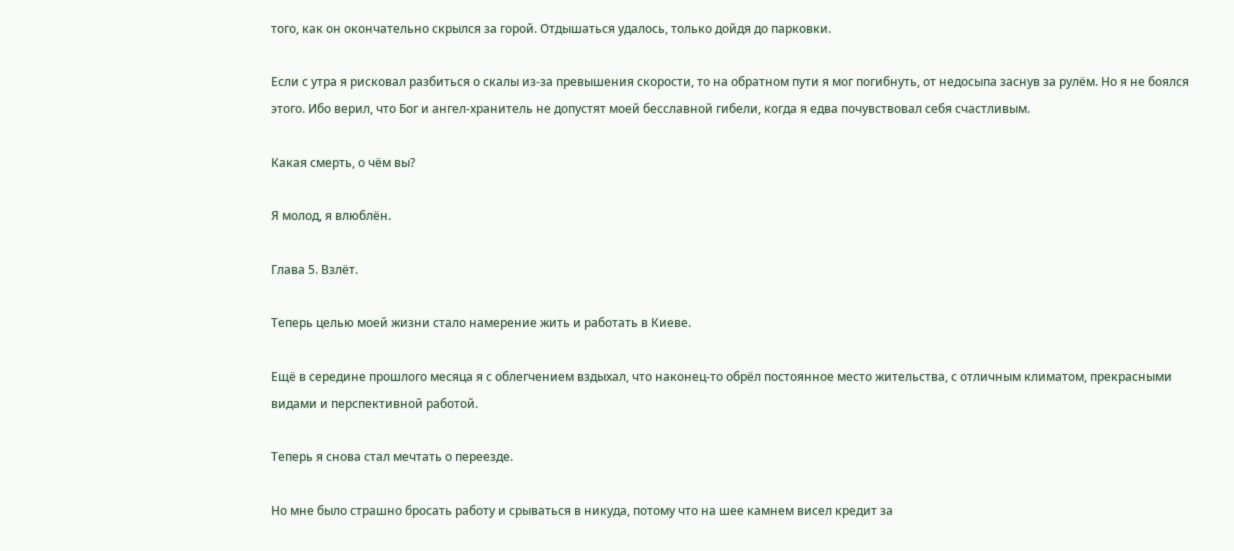того, как он окончательно скрылся за горой. Отдышаться удалось, только дойдя до парковки.

Если с утра я рисковал разбиться о скалы из-за превышения скорости, то на обратном пути я мог погибнуть, от недосыпа заснув за рулём. Но я не боялся этого. Ибо верил, что Бог и ангел-хранитель не допустят моей бесславной гибели, когда я едва почувствовал себя счастливым.

Какая смерть, о чём вы?

Я молод, я влюблён.

Глава 5. Взлёт.

Теперь целью моей жизни стало намерение жить и работать в Киеве.

Ещё в середине прошлого месяца я с облегчением вздыхал, что наконец-то обрёл постоянное место жительства, с отличным климатом, прекрасными видами и перспективной работой.

Теперь я снова стал мечтать о переезде.

Но мне было страшно бросать работу и срываться в никуда, потому что на шее камнем висел кредит за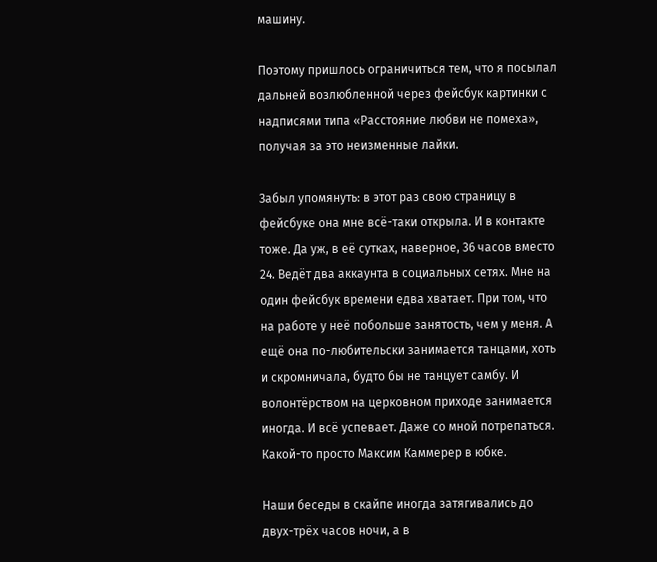машину.

Поэтому пришлось ограничиться тем, что я посылал дальней возлюбленной через фейсбук картинки с надписями типа «Расстояние любви не помеха», получая за это неизменные лайки.

Забыл упомянуть: в этот раз свою страницу в фейсбуке она мне всё-таки открыла. И в контакте тоже. Да уж, в её сутках, наверное, 36 часов вместо 24. Ведёт два аккаунта в социальных сетях. Мне на один фейсбук времени едва хватает. При том, что на работе у неё побольше занятость, чем у меня. А ещё она по-любительски занимается танцами, хоть и скромничала, будто бы не танцует самбу. И волонтёрством на церковном приходе занимается иногда. И всё успевает. Даже со мной потрепаться. Какой-то просто Максим Каммерер в юбке.

Наши беседы в скайпе иногда затягивались до двух-трёх часов ночи, а в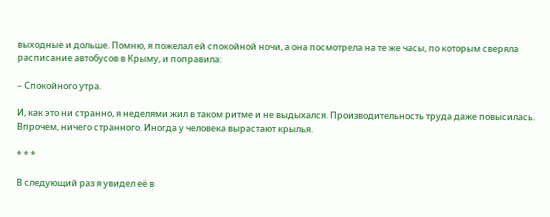выходные и дольше. Помню, я пожелал ей спокойной ночи, а она посмотрела на те же часы, по которым сверяла расписание автобусов в Крыму, и поправила:

– Спокойного утра.

И, как это ни странно, я неделями жил в таком ритме и не выдыхался. Производительность труда даже повысилась. Впрочем, ничего странного. Иногда у человека вырастают крылья.

* * *

В следующий раз я увидел её в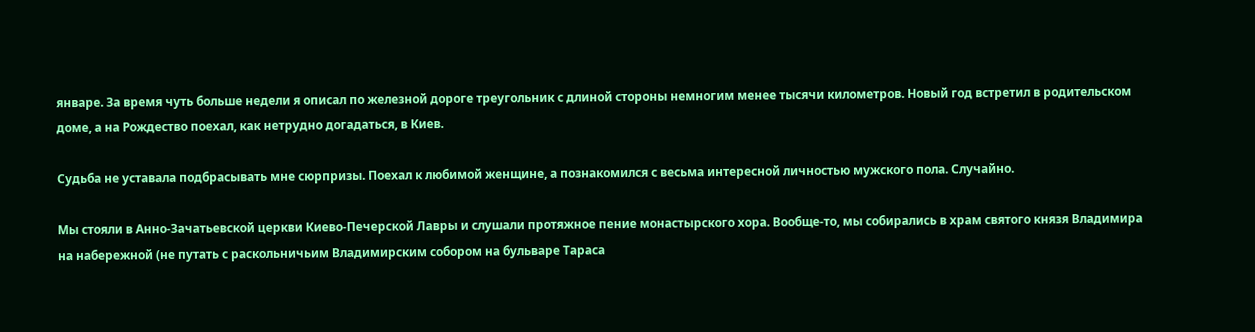январе. За время чуть больше недели я описал по железной дороге треугольник с длиной стороны немногим менее тысячи километров. Новый год встретил в родительском доме, а на Рождество поехал, как нетрудно догадаться, в Киев.

Судьба не уставала подбрасывать мне сюрпризы. Поехал к любимой женщине, а познакомился с весьма интересной личностью мужского пола. Случайно.

Мы стояли в Анно-Зачатьевской церкви Киево-Печерской Лавры и слушали протяжное пение монастырского хора. Вообще-то, мы собирались в храм святого князя Владимира на набережной (не путать с раскольничьим Владимирским собором на бульваре Тараса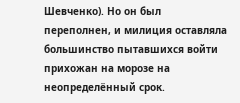Шевченко). Но он был переполнен, и милиция оставляла большинство пытавшихся войти прихожан на морозе на неопределённый срок.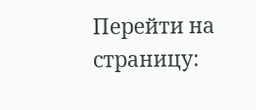Перейти на страницу: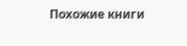Похожие книги